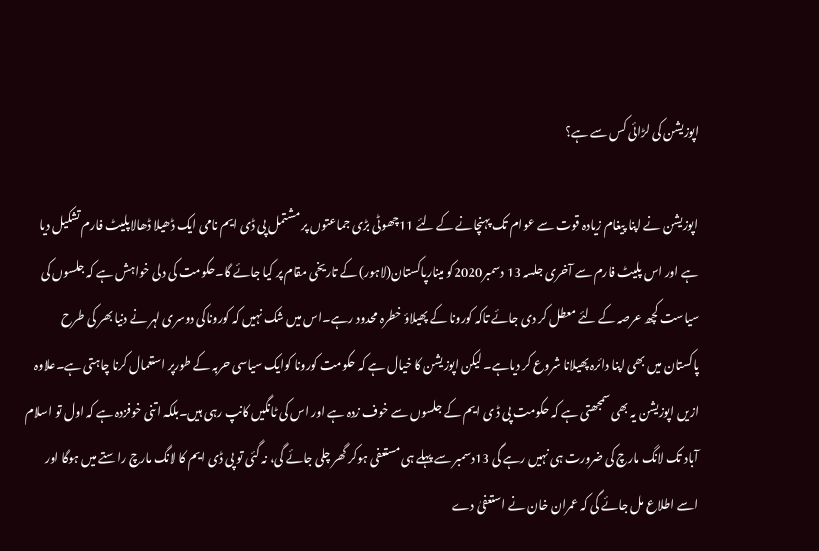اپوزیشن کی لڑائی کس سے ہے؟

اپوزیشن نے اپنا پیغام زیادہ قوت سے عوام تک پہنچانے کے لئے 11چھوٹی بڑی جماعتوں پر مشتمل پی ڈی ایم نامی ایک ڈھیلا ڈھالاپلیٹ فارم تشکیل دیا ہے اور اس پلیٹ فارم سے آخری جلسہ 13 دسمبر2020کو مینارپاکستان(لاہور) کے تاریخی مقام پر کیا جائے گا۔حکومت کی دلی خواہش ہے کہ جلسوں کی سیاست کچھ عرصہ کے لئے معطل کر دی جائے تاکہ کورونا کے پھیلاؤ خطرہ محدود رہے۔اس میں شک نہیں کہ کوروناکی دوسری لہر نے دنیا بھر کی طرح پاکستان میں بھی اپنا دائرہ پھیلانا شروع کر دیاہے۔ لیکن اپوزیشن کا خیال ہے کہ حکومت کورونا کوایک سیاسی حربہ کے طورپر استعمال کرنا چاہتی ہے۔علاوہ ازیں اپوزیشن یہ بھی سمجھتی ہے کہ حکومت پی ڈ ی ایم کے جلسوں سے خوف زدہ ہے اور اس کی ٹانگیں کانپ رہی ہیں۔بلکہ اتنی خوفزدہ ہے کہ اول تو اسلام آباد تک لانگ مارچ کی ضرورت ہی نہیں رہے گی 13دسمبر سے پہلے ہی مستعفی ہوکر گھر چلی جائے گی، نہ گئی تو پی ڈی ایم کا لانگ مارچ راستے میں ہوگا اور اسے اطلاع مل جائے گی کہ عمران خان نے استعفیٰ دے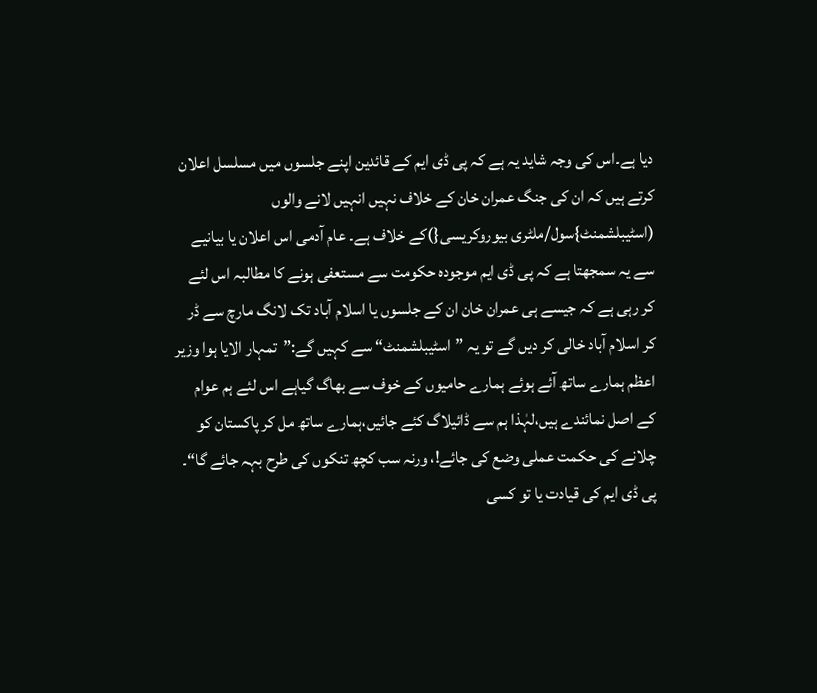دیا ہے۔اس کی وجہ شاید یہ ہے کہ پی ڈی ایم کے قائدین اپنے جلسوں میں مسلسل اعلان کرتے ہیں کہ ان کی جنگ عمران خان کے خلاف نہیں انہیں لانے والوں (اسٹیبلشمنٹ}سول/ملٹری بیوروکریسی{)کے خلاف ہے۔ عام آدمی اس اعلان یا بیانیے سے یہ سمجھتا ہے کہ پی ڈی ایم موجودہ حکومت سے مستعفی ہونے کا مطالبہ اس لئے کر رہی ہے کہ جیسے ہی عمران خان ان کے جلسوں یا اسلام آباد تک لانگ مارچ سے ڈر کر اسلام آباد خالی کر دیں گے تو یہ ”اسٹیبلشمنٹ“ سے کہیں گے:”تمہار الایا ہوا وزیر اعظم ہمارے ساتھ آئے ہوئے ہمارے حامیوں کے خوف سے بھاگ گیاہے اس لئے ہم عوام کے اصل نمائندے ہیں،لہٰذا ہم سے ڈائیلاگ کئے جائیں،ہمارے ساتھ مل کر پاکستان کو چلانے کی حکمت عملی وضع کی جائے!، ورنہ سب کچھ تنکوں کی طرح بہہ جائے گا“۔
پی ڈی ایم کی قیادت یا تو کسی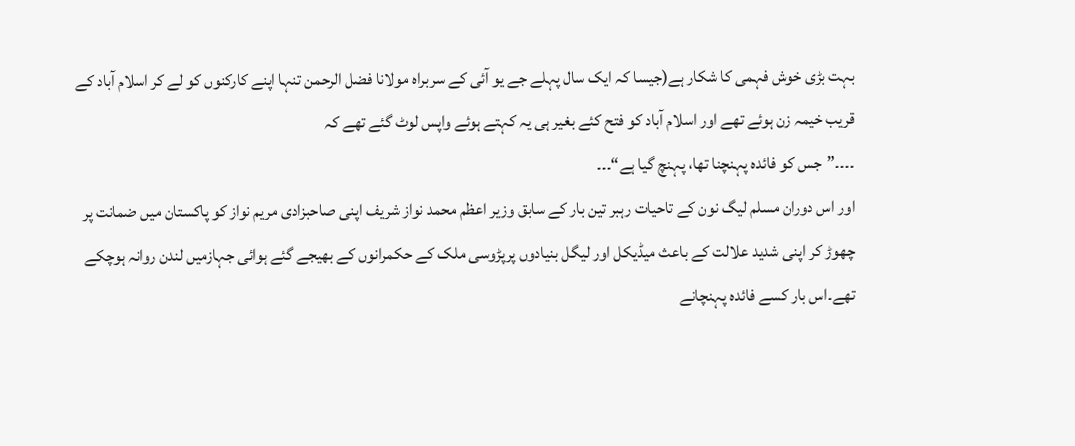بہت بڑی خوش فہمی کا شکار ہے(جیسا کہ ایک سال پہلے جے یو آئی کے سربراہ مولانا فضل الرحمن تنہا اپنے کارکنوں کو لے کر اسلام آباد کے قریب خیمہ زن ہوئے تھے اور اسلام آباد کو فتح کئے بغیر ہی یہ کہتے ہوئے واپس لوٹ گئے تھے کہ
۔۔۔۔”جس کو فائدہ پہنچنا تھا، پہنچ گیا ہے“۔۔۔
اور اس دوران مسلم لیگ نون کے تاحیات رہبر تین بار کے سابق وزیر اعظم محمد نواز شریف اپنی صاحبزادی مریم نواز کو پاکستان میں ضمانت پر چھوڑ کر اپنی شدید علالت کے باعث میڈیکل اور لیگل بنیادوں پرپڑوسی ملک کے حکمرانوں کے بھیجے گئے ہوائی جہازمیں لندن روانہ ہوچکے تھے۔اس بار کسے فائدہ پہنچانے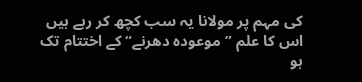کی مہم پر مولانا یہ سب کچھ کر رہے ہیں اس کا علم ”موعودہ دھرنے“ کے اختتام تک ہو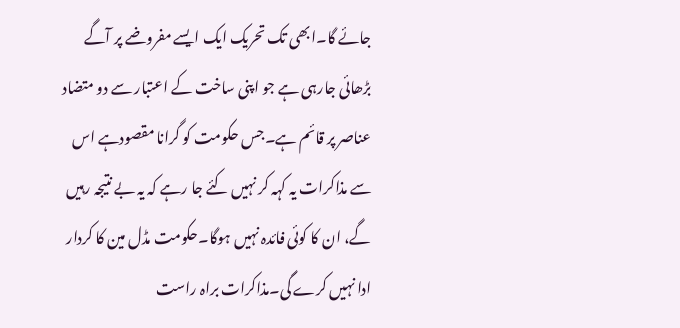جائے گا۔ابھی تک تحریک ایک ایسے مفروضے پر آگے بڑھائی جارہی ہے جو اپنی ساخت کے اعتبار سے دو متضاد عناصر پر قائم ہے۔جس حکومت کو گرانا مقصودہے اس سے مذاکرات یہ کہہ کر نہیں کئے جا رہے کہ یہ بے نتیجہ رہیں گے، ان کا کوئی فائدہ نہیں ہوگا۔حکومت مڈل مین کا کردار ادا نہیں کرے گی۔مذاکرات براہ راست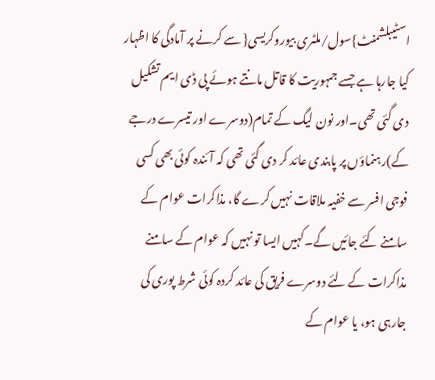اسٹیبلشمنٹ}سول/ملٹری بیوروکریسی{ سے کرنے پر آمادگی کا اظہار کیا جارہا ہے جسے جمہوریت کا قاتل مانتے ہوئے پی ڈی ایم تشکیل دی گئی تھی۔اور نون لیگ کے تمام(دوسرے اور تیسرے درجے کے)رہنماؤں پر پابندی عائد کر دی گئی تھی کہ آئندہ کوئی بھی کسی فوجی افسر سے خفیہ ملاقات نہیں کرے گا، مذاکرات عوام کے سامنے کئے جائیں گے۔کہیں ایسا تو نہیں کہ عوام کے سامنے مذاکرات کے لئے دوسرے فریق کی عائد کردہ کوئی شرط پوری کی جارہی ہو، یا عوام کے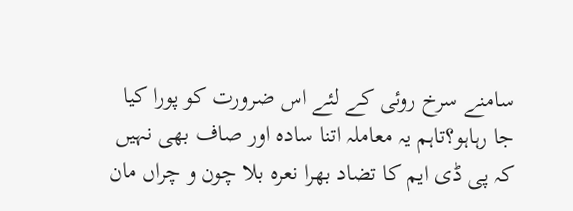سامنے سرخ روئی کے لئے اس ضرورت کو پورا کیا جا رہاہو؟تاہم یہ معاملہ اتنا سادہ اور صاف بھی نہیں کہ پی ڈی ایم کا تضاد بھرا نعرہ بلا چون و چراں مان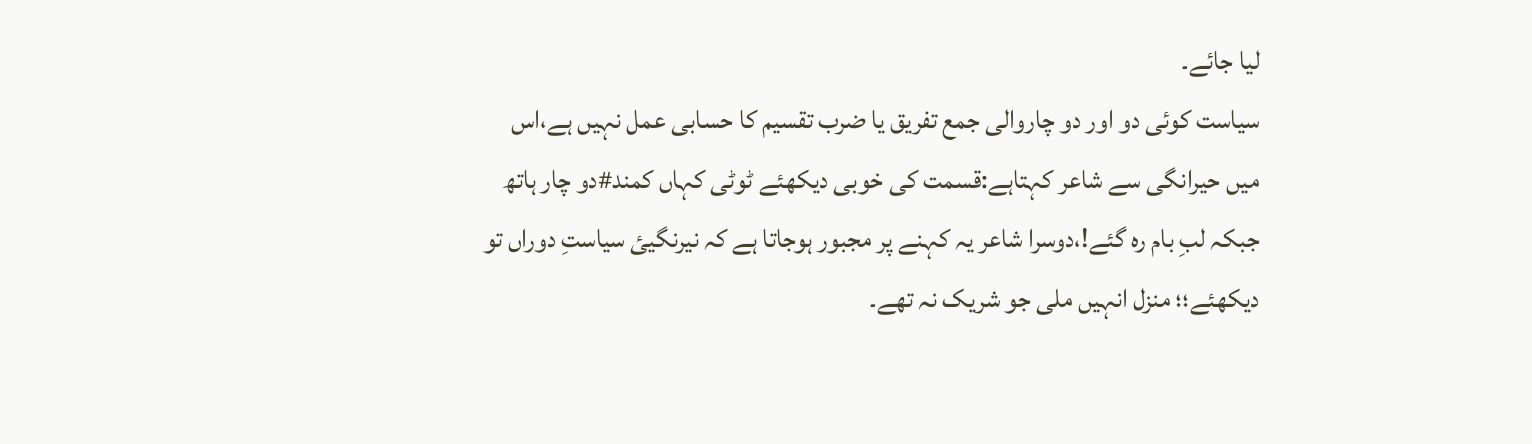لیا جائے۔
سیاست کوئی دو اور دو چاروالی جمع تفریق یا ضرب تقسیم کا حسابی عمل نہیں ہے،اس میں حیرانگی سے شاعر کہتاہے:قسمت کی خوبی دیکھئے ٹوٹی کہاں کمند#دو چار ہاتھ جبکہ لبِ بام رہ گئے!،دوسرا شاعر یہ کہنے پر مجبور ہوجاتا ہے کہ نیرنگیئ سیاستِ دوراں تو دیکھئے؛؛ منزل انہیں ملی جو شریک نہ تھے۔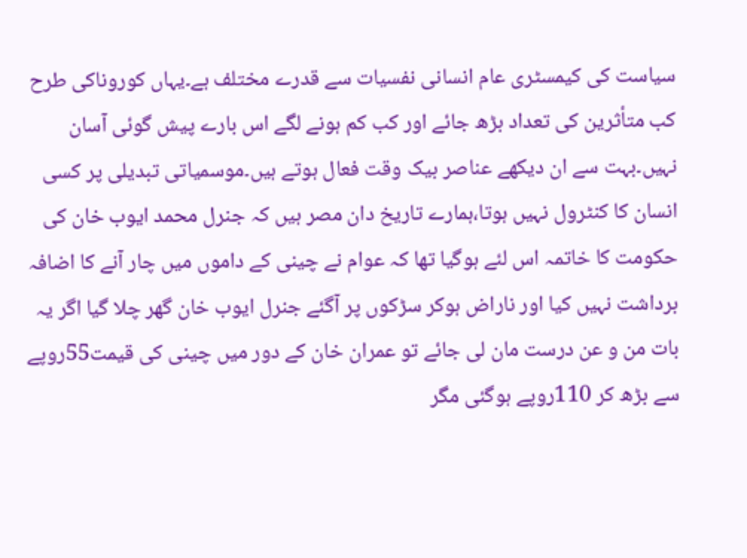سیاست کی کیمسٹری عام انسانی نفسیات سے قدرے مختلف ہے۔یہاں کوروناکی طرح کب متأثرین کی تعداد بڑھ جائے اور کب کم ہونے لگے اس بارے پیش گوئی آسان نہیں۔بہت سے ان دیکھے عناصر بیک وقت فعال ہوتے ہیں۔موسمیاتی تبدیلی پر کسی انسان کا کنٹرول نہیں ہوتا،ہمارے تاریخ دان مصر ہیں کہ جنرل محمد ایوب خان کی حکومت کا خاتمہ اس لئے ہوگیا تھا کہ عوام نے چینی کے داموں میں چار آنے کا اضافہ برداشت نہیں کیا اور ناراض ہوکر سڑکوں پر آگئے جنرل ایوب خان گھر چلا گیا اگر یہ بات من و عن درست مان لی جائے تو عمران خان کے دور میں چینی کی قیمت55روپے سے بڑھ کر 110روپے ہوگئی مگر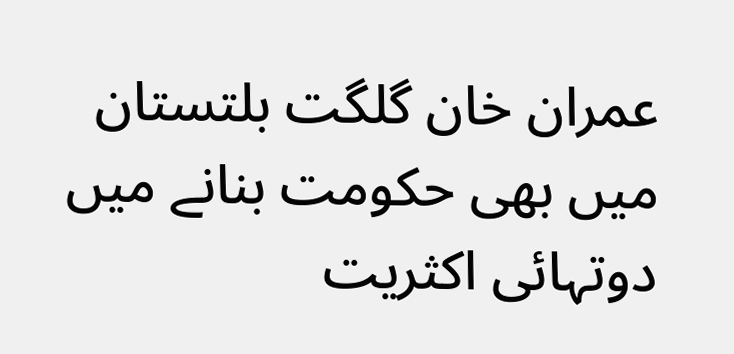عمران خان گلگت بلتستان میں بھی حکومت بنانے میں دوتہائی اکثریت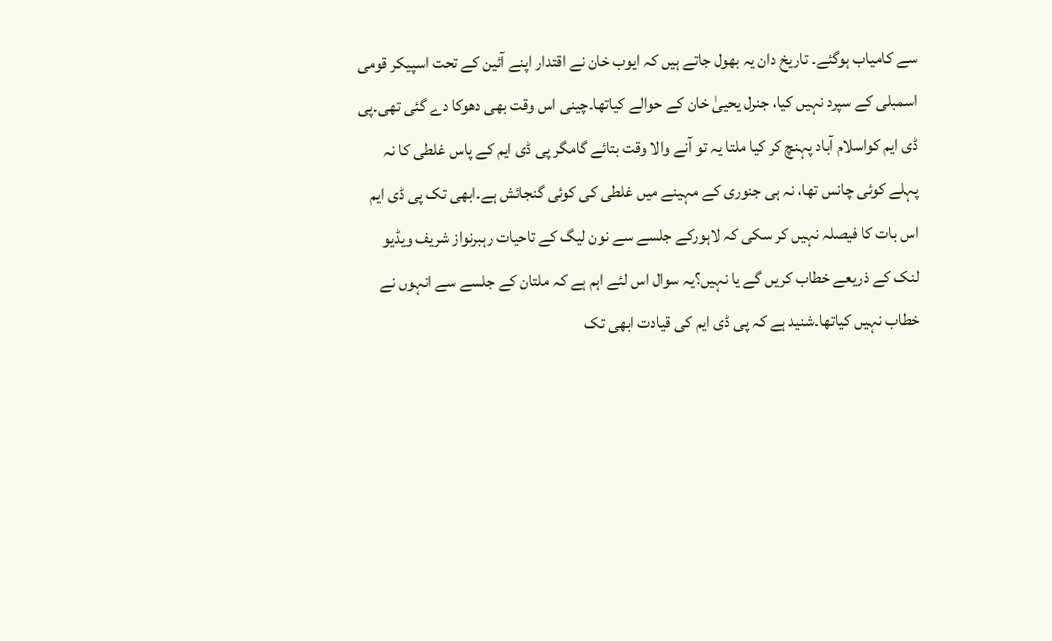سے کامیاب ہوگئے۔ تاریخ دان یہ بھول جاتے ہیں کہ ایوب خان نے اقتدار اپنے آئین کے تحت اسپیکر قومی اسمبلی کے سپرد نہیں کیا، جنرل یحییٰ خان کے حوالے کیاتھا۔چینی اس وقت بھی دھوکا دے گئی تھی۔پی ڈی ایم کواسلام آباد پہنچ کر کیا ملتا یہ تو آنے والا وقت بتائے گامگر پی ڈی ایم کے پاس غلطی کا نہ پہلے کوئی چانس تھا، نہ ہی جنوری کے مہینے میں غلطی کی کوئی گنجائش ہے۔ابھی تک پی ڈی ایم اس بات کا فیصلہ نہیں کر سکی کہ لاہورکے جلسے سے نون لیگ کے تاحیات رہبرنواز شریف ویڈیو لنک کے ذریعے خطاب کریں گے یا نہیں؟یہ سوال اس لئے اہم ہے کہ ملتان کے جلسے سے انہوں نے خطاب نہیں کیاتھا۔شنید ہے کہ پی ڈی ایم کی قیادت ابھی تک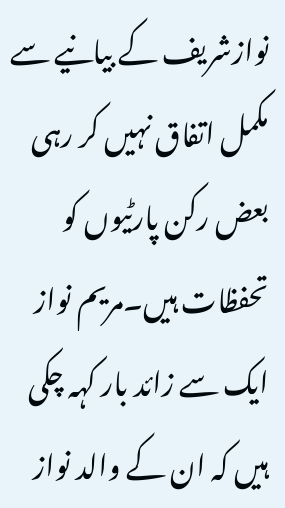نوازشریف کے بیانیے سے مکمل اتفاق نہیں کر رہی بعض رکن پارٹیوں کو تحفظات ہیں۔مریم نواز ایک سے زائد بار کہہ چکی ہیں کہ ان کے والد نواز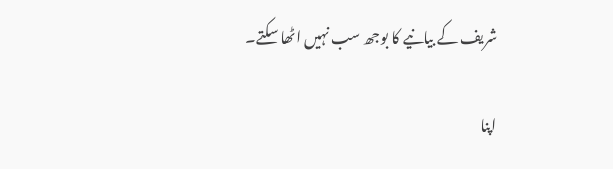شریف کے بیانیے کا بوجھ سب نہیں اٹھا سکتے۔

اپنا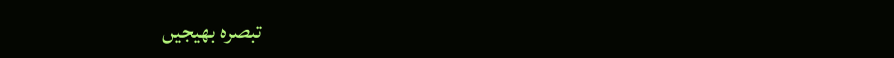تبصرہ بھیجیں